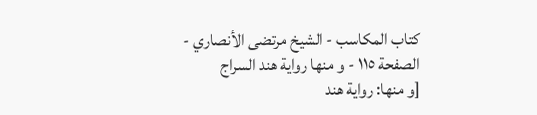كتاب المكاسب - الشيخ مرتضى الأنصاري - الصفحة ١١٥ - و منها رواية هند السراج
[و منها: رواية هند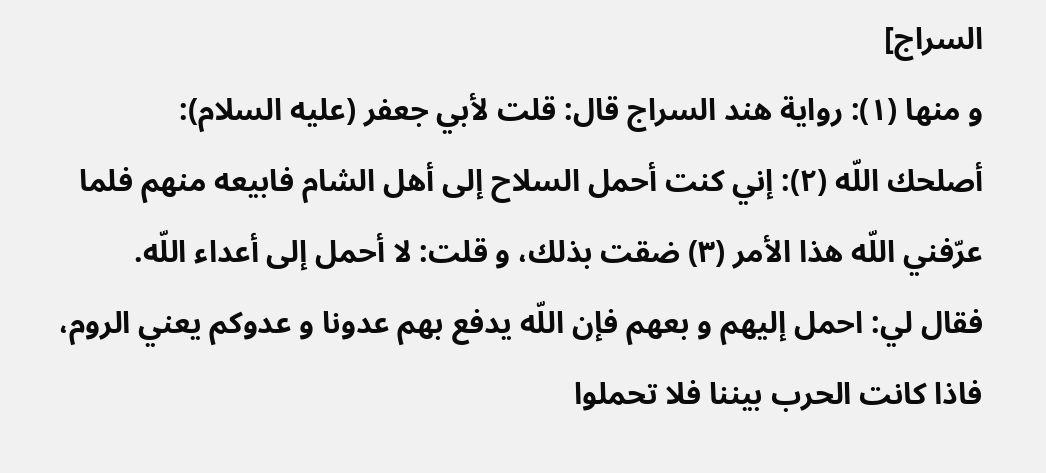السراج]
و منها (١): رواية هند السراج قال: قلت لأبي جعفر (عليه السلام):
أصلحك اللّه (٢): إني كنت أحمل السلاح إلى أهل الشام فابيعه منهم فلما عرّفني اللّه هذا الأمر (٣) ضقت بذلك، و قلت: لا أحمل إلى أعداء اللّه.
فقال لي: احمل إليهم و بعهم فإن اللّه يدفع بهم عدونا و عدوكم يعني الروم، فاذا كانت الحرب بيننا فلا تحملوا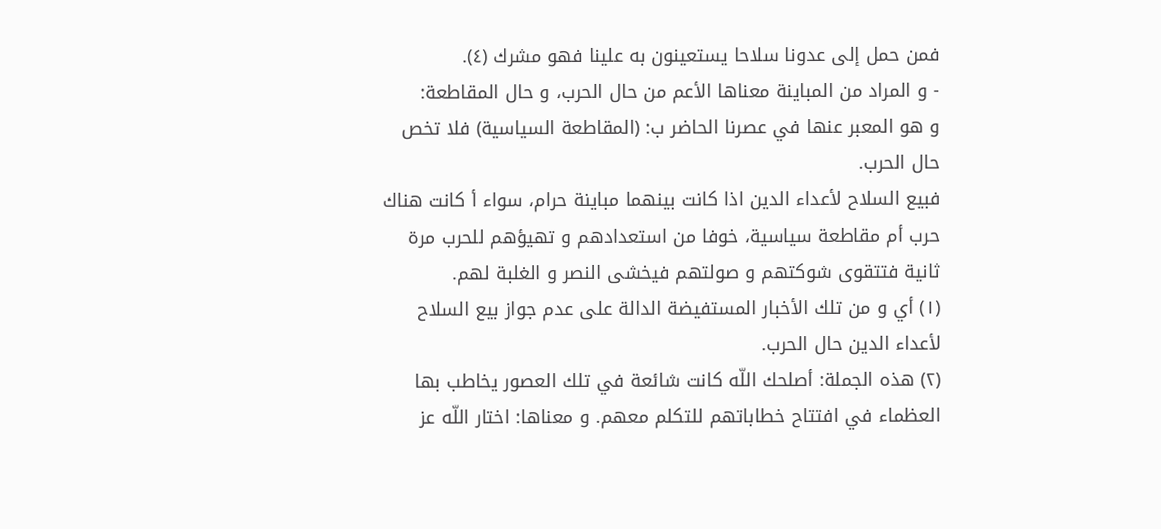فمن حمل إلى عدونا سلاحا يستعينون به علينا فهو مشرك (٤).
- و المراد من المباينة معناها الأعم من حال الحرب، و حال المقاطعة:
و هو المعبر عنها في عصرنا الحاضر ب: (المقاطعة السياسية) فلا تخص حال الحرب.
فبيع السلاح لأعداء الدين اذا كانت بينهما مباينة حرام، سواء أ كانت هناك حرب أم مقاطعة سياسية، خوفا من استعدادهم و تهيؤهم للحرب مرة ثانية فتتقوى شوكتهم و صولتهم فيخشى النصر و الغلبة لهم.
(١) أي و من تلك الأخبار المستفيضة الدالة على عدم جواز بيع السلاح لأعداء الدين حال الحرب.
(٢) هذه الجملة: أصلحك اللّه كانت شائعة في تلك العصور يخاطب بها العظماء في افتتاح خطاباتهم للتكلم معهم. و معناها: اختار اللّه عز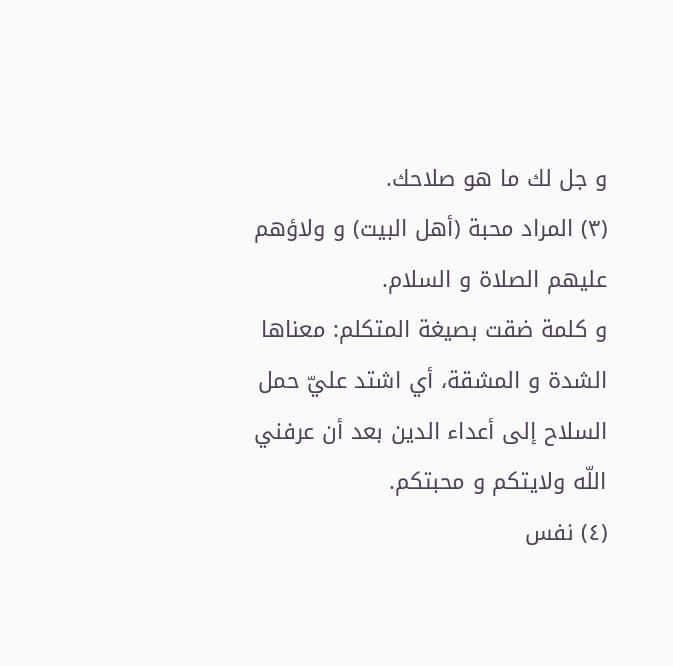و جل لك ما هو صلاحك.
(٣) المراد محبة (أهل البيت) و ولاؤهم عليهم الصلاة و السلام.
و كلمة ضقت بصيغة المتكلم: معناها الشدة و المشقة، أي اشتد عليّ حمل السلاح إلى أعداء الدين بعد أن عرفني اللّه ولايتكم و محبتكم.
(٤) نفس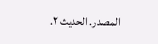المصدر. الحديث ٢.